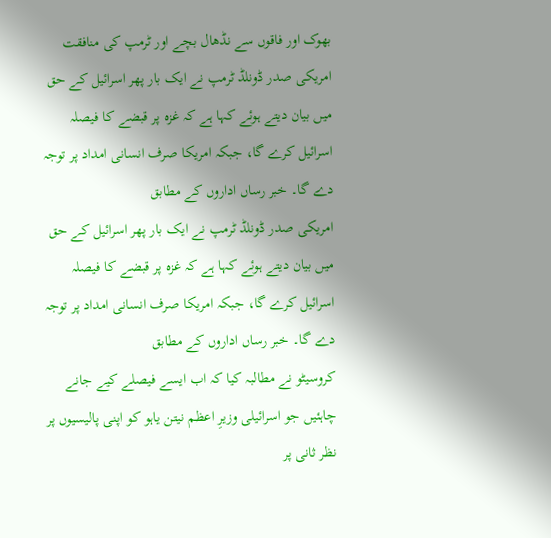بھوک اور فاقوں سے نڈھال بچے اور ٹرمپ کی منافقت
امریکی صدر ڈونلڈ ٹرمپ نے ایک بار پھر اسرائیل کے حق میں بیان دیتے ہوئے کہا ہے کہ غزہ پر قبضے کا فیصلہ اسرائیل کرے گا، جبکہ امریکا صرف انسانی امداد پر توجہ دے گا۔ خبر رساں اداروں کے مطابق
امریکی صدر ڈونلڈ ٹرمپ نے ایک بار پھر اسرائیل کے حق میں بیان دیتے ہوئے کہا ہے کہ غزہ پر قبضے کا فیصلہ اسرائیل کرے گا، جبکہ امریکا صرف انسانی امداد پر توجہ دے گا۔ خبر رساں اداروں کے مطابق
کروسیٹو نے مطالبہ کیا کہ اب ایسے فیصلے کیے جانے چاہئیں جو اسرائیلی وزیرِ اعظم نیتن یاہو کو اپنی پالیسیوں پر نظر ثانی پر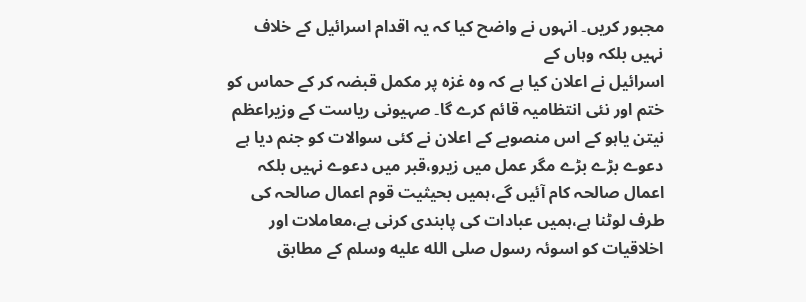مجبور کریں۔ انہوں نے واضح کیا کہ یہ اقدام اسرائیل کے خلاف نہیں بلکہ وہاں کے
اسرائیل نے اعلان کیا ہے کہ وہ غزہ پر مکمل قبضہ کر کے حماس کو ختم اور نئی انتظامیہ قائم کرے گا۔ صہیونی ریاست کے وزیراعظم نیتن یاہو کے اس منصوبے کے اعلان نے کئی سوالات کو جنم دیا ہے
دعوے بڑے بڑے مگر عمل میں زیرو،قبر میں دعوے نہیں بلکہ اعمال صالحہ کام آئیں گے،ہمیں بحیثیت قوم اعمال صالحہ کی طرف لوٹنا ہے،ہمیں عبادات کی پابندی کرنی ہے،معاملات اور اخلاقیات کو اسوئہ رسول صلى الله عليه وسلم کے مطابق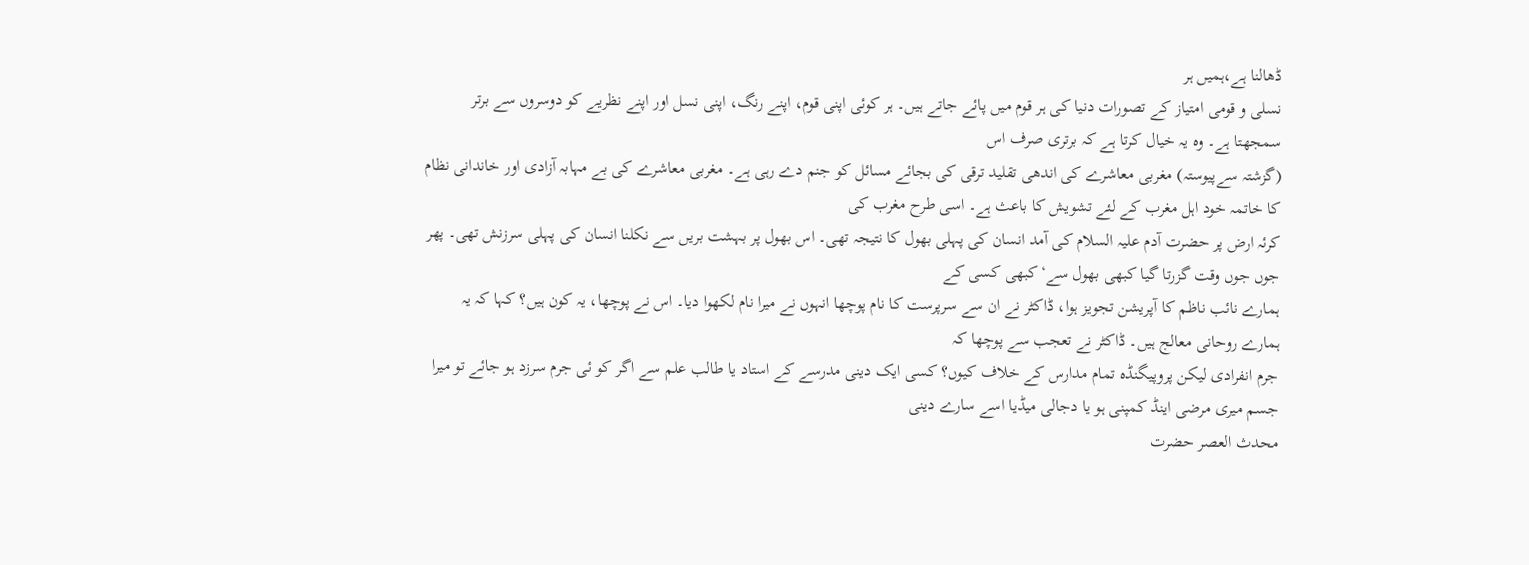ڈھالنا ہے،ہمیں ہر
نسلی و قومی امتیاز کے تصورات دنیا کی ہر قوم میں پائے جاتے ہیں۔ ہر کوئی اپنی قوم، اپنے رنگ، اپنی نسل اور اپنے نظریے کو دوسروں سے برتر سمجھتا ہے۔ وہ یہ خیال کرتا ہے کہ برتری صرف اس
(گزشتہ سےپیوستہ) مغربی معاشرے کی اندھی تقلید ترقی کی بجائے مسائل کو جنم دے رہی ہے۔ مغربی معاشرے کی بے مہابہ آزادی اور خاندانی نظام کا خاتمہ خود اہل مغرب کے لئے تشویش کا باعث ہے۔ اسی طرح مغرب کی
کرئہ ارض پر حضرت آدم علیہ السلام کی آمد انسان کی پہلی بھول کا نتیجہ تھی۔ اس بھول پر بہشت بریں سے نکلنا انسان کی پہلی سرزنش تھی۔ پھر جوں جوں وقت گزرتا گیا کبھی بھول سے‘ کبھی کسی کے
ہمارے نائب ناظم کا آپریشن تجویز ہوا، ڈاکٹر نے ان سے سرپرست کا نام پوچھا انہوں نے میرا نام لکھوا دیا۔ اس نے پوچھا، یہ کون ہیں؟ کہا کہ یہ ہمارے روحانی معالج ہیں۔ ڈاکٹر نے تعجب سے پوچھا کہ
جرم انفرادی لیکن پروپیگنڈہ تمام مدارس کے خلاف کیوں؟ کسی ایک دینی مدرسے کے استاد یا طالب علم سے اگر کو ئی جرم سرزد ہو جائے تو میرا جسم میری مرضی اینڈ کمپنی ہو یا دجالی میڈیا اسے سارے دینی
محدث العصر حضرت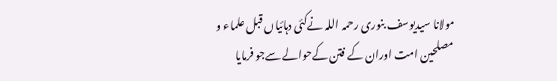مولانا سیدیوسف بنوری رحمہ اللہ نےکئی دہائیاں قبل علماء و مصلحین امت اوران کے فتن کےحوالے سےجو فرمایا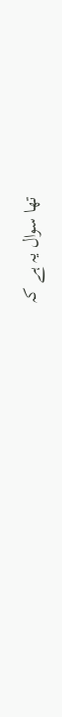تھا سوال یہ ہے کہ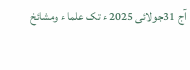آج 31جولائی 2025 ء تک علما ء ومشائخ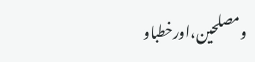ومصلحین،اورخطباو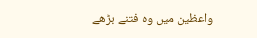واعظین میں وہ فتنے بڑھے